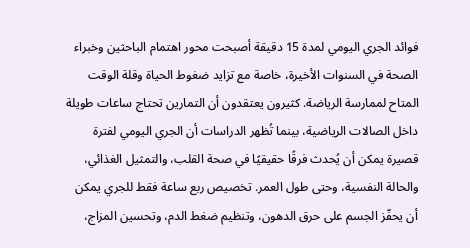فوائد الجري اليومي لمدة 15 دقيقة أصبحت محور اهتمام الباحثين وخبراء الصحة في السنوات الأخيرة، خاصة مع تزايد ضغوط الحياة وقلة الوقت المتاح لممارسة الرياضة. كثيرون يعتقدون أن التمارين تحتاج ساعات طويلة داخل الصالات الرياضية، بينما تُظهر الدراسات أن الجري اليومي لفترة قصيرة يمكن أن يُحدث فرقًا حقيقيًا في صحة القلب، والتمثيل الغذائي، والحالة النفسية، وحتى طول العمر. تخصيص ربع ساعة فقط للجري يمكن أن يحفّز الجسم على حرق الدهون، وتنظيم ضغط الدم، وتحسين المزاج،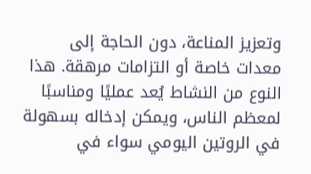وتعزيز المناعة، دون الحاجة إلى معدات خاصة أو التزامات مرهقة. هذا النوع من النشاط يُعد عمليًا ومناسبًا لمعظم الناس، ويمكن إدخاله بسهولة في الروتين اليومي سواء في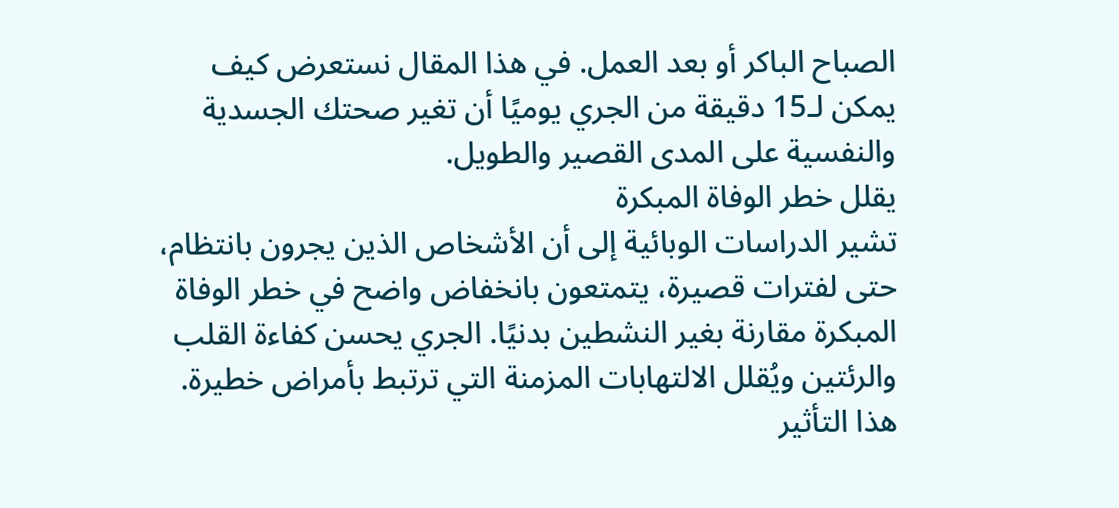الصباح الباكر أو بعد العمل. في هذا المقال نستعرض كيف يمكن لـ15 دقيقة من الجري يوميًا أن تغير صحتك الجسدية والنفسية على المدى القصير والطويل.
يقلل خطر الوفاة المبكرة
تشير الدراسات الوبائية إلى أن الأشخاص الذين يجرون بانتظام، حتى لفترات قصيرة، يتمتعون بانخفاض واضح في خطر الوفاة المبكرة مقارنة بغير النشطين بدنيًا. الجري يحسن كفاءة القلب والرئتين ويُقلل الالتهابات المزمنة التي ترتبط بأمراض خطيرة. هذا التأثير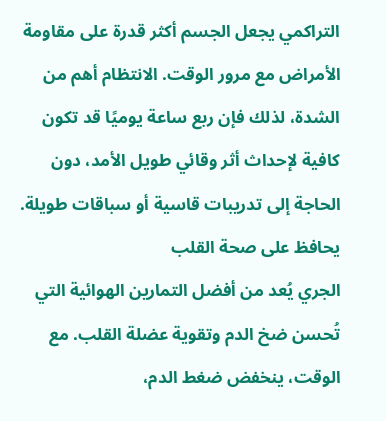التراكمي يجعل الجسم أكثر قدرة على مقاومة الأمراض مع مرور الوقت. الانتظام أهم من الشدة، لذلك فإن ربع ساعة يوميًا قد تكون كافية لإحداث أثر وقائي طويل الأمد، دون الحاجة إلى تدريبات قاسية أو سباقات طويلة.
يحافظ على صحة القلب
الجري يُعد من أفضل التمارين الهوائية التي تُحسن ضخ الدم وتقوية عضلة القلب. مع الوقت، ينخفض ضغط الدم،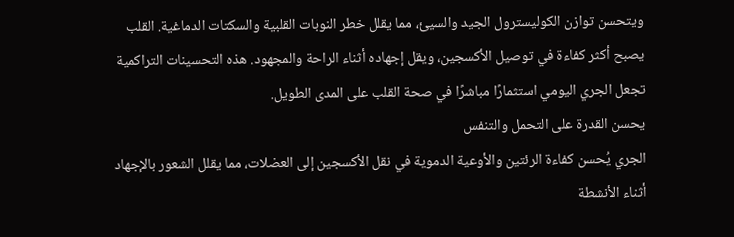ويتحسن توازن الكوليسترول الجيد والسيئ، مما يقلل خطر النوبات القلبية والسكتات الدماغية. القلب يصبح أكثر كفاءة في توصيل الأكسجين، ويقل إجهاده أثناء الراحة والمجهود. هذه التحسينات التراكمية تجعل الجري اليومي استثمارًا مباشرًا في صحة القلب على المدى الطويل.
يحسن القدرة على التحمل والتنفس
الجري يُحسن كفاءة الرئتين والأوعية الدموية في نقل الأكسجين إلى العضلات، مما يقلل الشعور بالإجهاد أثناء الأنشطة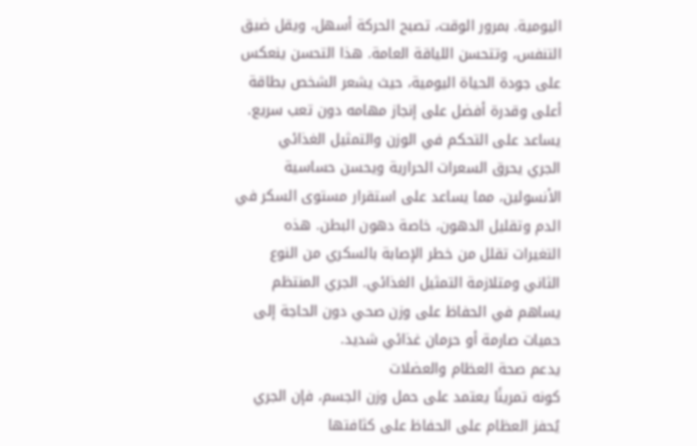اليومية. بمرور الوقت، تصبح الحركة أسهل، ويقل ضيق التنفس، وتتحسن اللياقة العامة. هذا التحسن ينعكس على جودة الحياة اليومية، حيث يشعر الشخص بطاقة أعلى وقدرة أفضل على إنجاز مهامه دون تعب سريع.
يساعد على التحكم في الوزن والتمثيل الغذائي
الجري يحرق السعرات الحرارية ويحسن حساسية الأنسولين، مما يساعد على استقرار مستوى السكر في الدم وتقليل الدهون، خاصة دهون البطن. هذه التغيرات تقلل من خطر الإصابة بالسكري من النوع الثاني ومتلازمة التمثيل الغذائي. الجري المنتظم يساهم في الحفاظ على وزن صحي دون الحاجة إلى حميات صارمة أو حرمان غذائي شديد.
يدعم صحة العظام والعضلات
كونه تمرينًا يعتمد على حمل وزن الجسم، فإن الجري يُحفز العظام على الحفاظ على كثافتها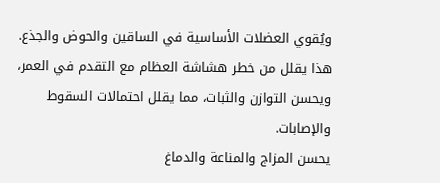ويُقوي العضلات الأساسية في الساقين والحوض والجذع. هذا يقلل من خطر هشاشة العظام مع التقدم في العمر، ويحسن التوازن والثبات، مما يقلل احتمالات السقوط والإصابات.
يحسن المزاج والمناعة والدماغ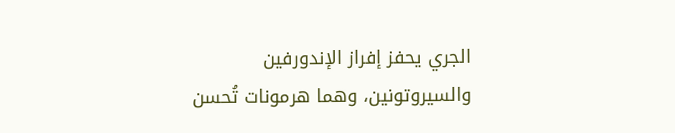الجري يحفز إفراز الإندورفين والسيروتونين، وهما هرمونات تُحسن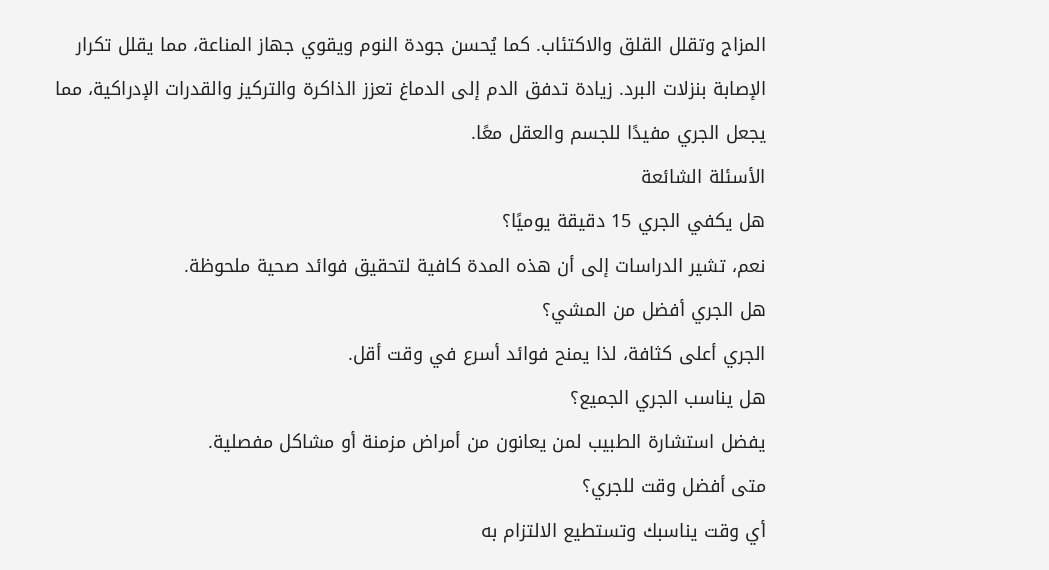المزاج وتقلل القلق والاكتئاب. كما يُحسن جودة النوم ويقوي جهاز المناعة، مما يقلل تكرار الإصابة بنزلات البرد. زيادة تدفق الدم إلى الدماغ تعزز الذاكرة والتركيز والقدرات الإدراكية، مما يجعل الجري مفيدًا للجسم والعقل معًا.
الأسئلة الشائعة
هل يكفي الجري 15 دقيقة يوميًا؟
نعم، تشير الدراسات إلى أن هذه المدة كافية لتحقيق فوائد صحية ملحوظة.
هل الجري أفضل من المشي؟
الجري أعلى كثافة، لذا يمنح فوائد أسرع في وقت أقل.
هل يناسب الجري الجميع؟
يفضل استشارة الطبيب لمن يعانون من أمراض مزمنة أو مشاكل مفصلية.
متى أفضل وقت للجري؟
أي وقت يناسبك وتستطيع الالتزام به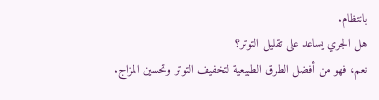بانتظام.
هل الجري يساعد على تقليل التوتر؟
نعم، فهو من أفضل الطرق الطبيعية لتخفيف التوتر وتحسين المزاج.